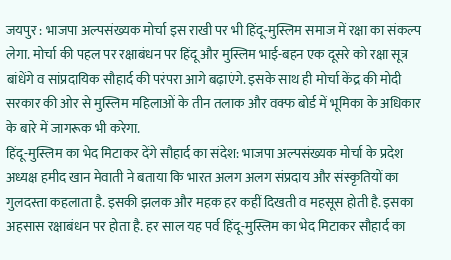जयपुर : भाजपा अल्पसंख्यक मोर्चा इस राखी पर भी हिंदू-मुस्लिम समाज में रक्षा का संकल्प लेगा. मोर्चा की पहल पर रक्षाबंधन पर हिंदू और मुस्लिम भाई-बहन एक दूसरे को रक्षा सूत्र बांधेंगे व सांप्रदायिक सौहार्द की परंपरा आगे बढ़ाएंगे. इसके साथ ही मोर्चा केंद्र की मोदी सरकार की ओर से मुस्लिम महिलाओं के तीन तलाक और वक्फ बोर्ड में भूमिका के अधिकार के बारे में जागरूक भी करेगा.
हिंदू-मुस्लिम का भेद मिटाकर देंगे सौहार्द का संदेश: भाजपा अल्पसंख्यक मोर्चा के प्रदेश अध्यक्ष हमीद खान मेवाती ने बताया कि भारत अलग अलग संप्रदाय और संस्कृतियों का गुलदस्ता कहलाता है. इसकी झलक और महक हर कहीं दिखती व महसूस होती है. इसका अहसास रक्षाबंधन पर होता है. हर साल यह पर्व हिंदू-मुस्लिम का भेद मिटाकर सौहार्द का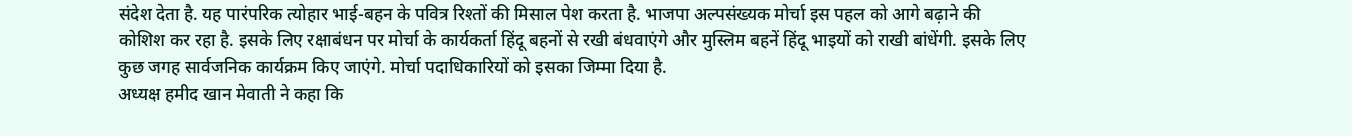संदेश देता है. यह पारंपरिक त्योहार भाई-बहन के पवित्र रिश्तों की मिसाल पेश करता है. भाजपा अल्पसंख्यक मोर्चा इस पहल को आगे बढ़ाने की कोशिश कर रहा है. इसके लिए रक्षाबंधन पर मोर्चा के कार्यकर्ता हिंदू बहनों से रखी बंधवाएंगे और मुस्लिम बहनें हिंदू भाइयों को राखी बांधेंगी. इसके लिए कुछ जगह सार्वजनिक कार्यक्रम किए जाएंगे. मोर्चा पदाधिकारियों को इसका जिम्मा दिया है.
अध्यक्ष हमीद खान मेवाती ने कहा कि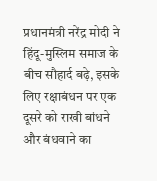प्रधानमंत्री नरेंद्र मोदी ने हिंदू-मुस्लिम समाज के बीच सौहार्द बढ़े, इसके लिए रक्षाबंधन पर एक दूसरे को राखी बांधने और बंधवाने का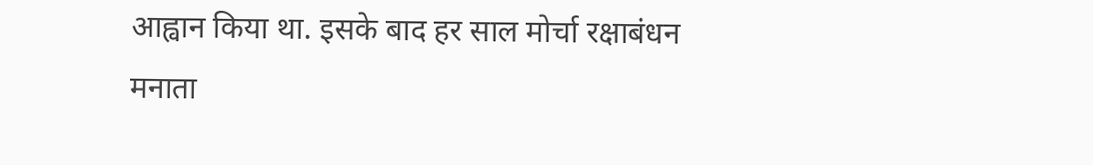आह्वान किया था. इसके बाद हर साल मोर्चा रक्षाबंधन मनाता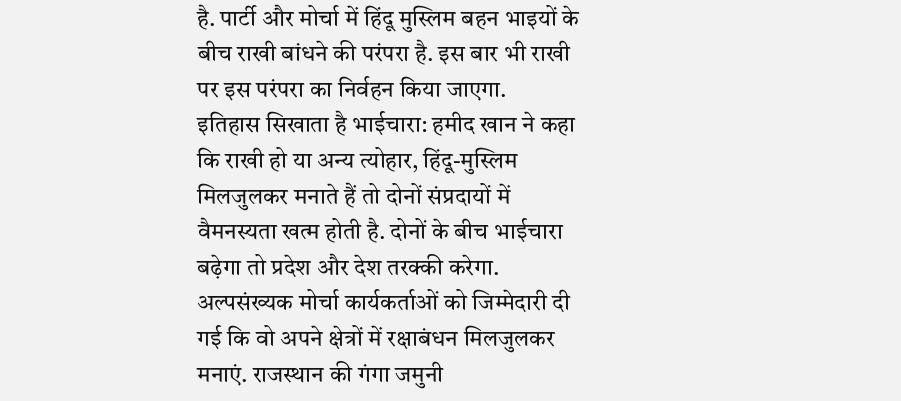है. पार्टी और मोर्चा में हिंदू मुस्लिम बहन भाइयों के बीच राखी बांधने की परंपरा है. इस बार भी राखी पर इस परंपरा का निर्वहन किया जाएगा.
इतिहास सिखाता है भाईचारा: हमीद खान ने कहा कि राखी हो या अन्य त्योहार, हिंदू-मुस्लिम मिलजुलकर मनाते हैं तो दोनों संप्रदायों में वैमनस्यता खत्म होती है. दोनों के बीच भाईचारा बढ़ेगा तो प्रदेश और देश तरक्की करेगा. अल्पसंख्यक मोर्चा कार्यकर्ताओं को जिम्मेदारी दी गई कि वो अपने क्षेत्रों में रक्षाबंधन मिलजुलकर मनाएं. राजस्थान की गंगा जमुनी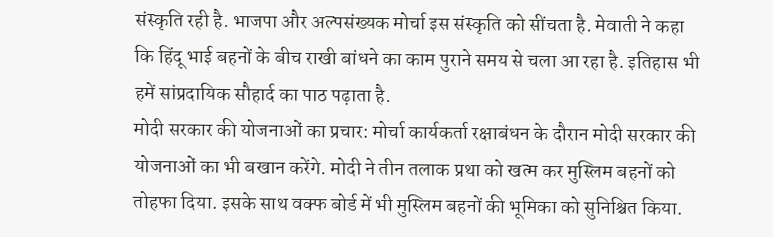संस्कृति रही है. भाजपा और अल्पसंख्यक मोर्चा इस संस्कृति को सींचता है. मेवाती ने कहा कि हिंदू भाई बहनों के बीच राखी बांधने का काम पुराने समय से चला आ रहा है. इतिहास भी हमें सांप्रदायिक सौहार्द का पाठ पढ़ाता है.
मोदी सरकार की योजनाओं का प्रचार: मोर्चा कार्यकर्ता रक्षाबंधन के दौरान मोदी सरकार की योजनाओं का भी बखान करेंगे. मोदी ने तीन तलाक प्रथा को खत्म कर मुस्लिम बहनों को तोहफा दिया. इसके साथ वक्फ बोर्ड में भी मुस्लिम बहनों की भूमिका को सुनिश्चित किया.